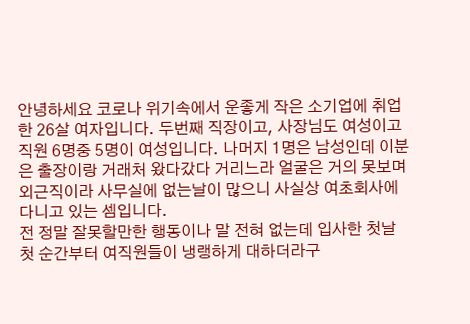안녕하세요 코로나 위기속에서 운좋게 작은 소기업에 취업한 26살 여자입니다. 두번째 직장이고, 사장님도 여성이고 직원 6명중 5명이 여성입니다. 나머지 1명은 남성인데 이분은 출장이랑 거래처 왔다갔다 거리느라 얼굴은 거의 못보며 외근직이라 사무실에 없는날이 많으니 사실상 여초회사에 다니고 있는 셈입니다.
전 정말 잘못할만한 행동이나 말 전혀 없는데 입사한 첫날 첫 순간부터 여직원들이 냉랭하게 대하더라구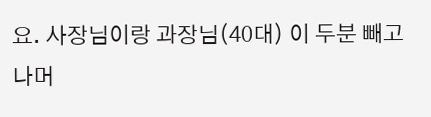요. 사장님이랑 과장님(40대) 이 두분 빼고 나머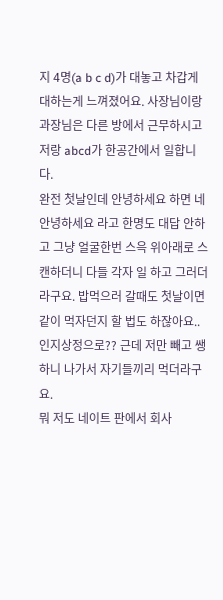지 4명(a b c d)가 대놓고 차갑게 대하는게 느껴졌어요. 사장님이랑 과장님은 다른 방에서 근무하시고 저랑 abcd가 한공간에서 일합니다.
완전 첫날인데 안녕하세요 하면 네 안녕하세요 라고 한명도 대답 안하고 그냥 얼굴한번 스윽 위아래로 스캔하더니 다들 각자 일 하고 그러더라구요. 밥먹으러 갈때도 첫날이면 같이 먹자던지 할 법도 하잖아요.. 인지상정으로?? 근데 저만 빼고 쌩하니 나가서 자기들끼리 먹더라구요.
뭐 저도 네이트 판에서 회사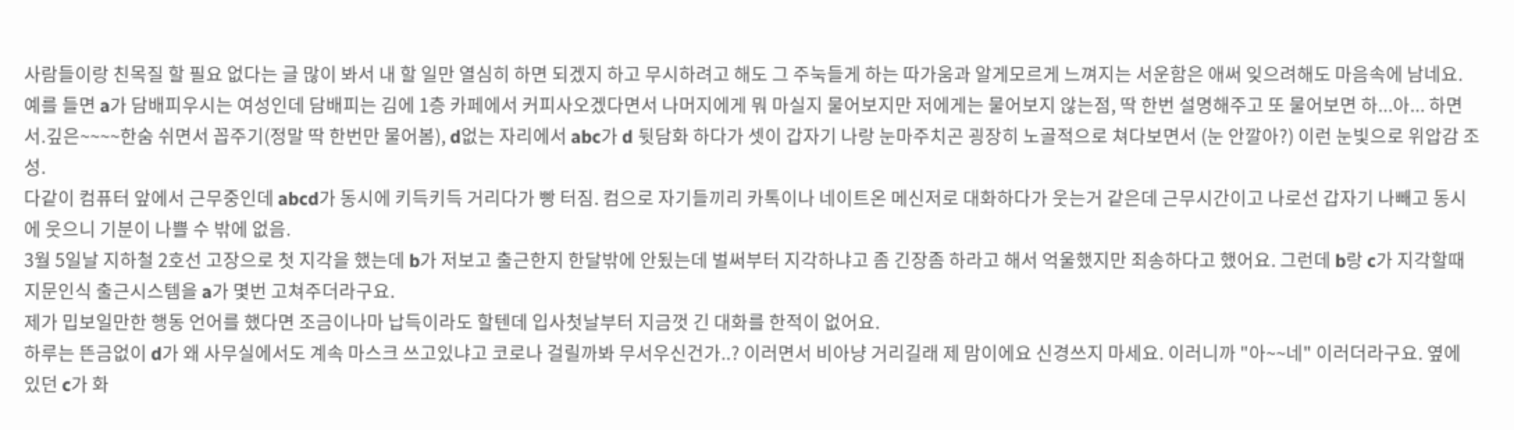사람들이랑 친목질 할 필요 없다는 글 많이 봐서 내 할 일만 열심히 하면 되겠지 하고 무시하려고 해도 그 주눅들게 하는 따가움과 알게모르게 느껴지는 서운함은 애써 잊으려해도 마음속에 남네요.
예를 들면 a가 담배피우시는 여성인데 담배피는 김에 1층 카페에서 커피사오겠다면서 나머지에게 뭐 마실지 물어보지만 저에게는 물어보지 않는점, 딱 한번 설명해주고 또 물어보면 하...아... 하면서.깊은~~~~한숨 쉬면서 꼽주기(정말 딱 한번만 물어봄), d없는 자리에서 abc가 d 뒷담화 하다가 셋이 갑자기 나랑 눈마주치곤 굉장히 노골적으로 쳐다보면서 (눈 안깔아?) 이런 눈빛으로 위압감 조성.
다같이 컴퓨터 앞에서 근무중인데 abcd가 동시에 키득키득 거리다가 빵 터짐. 컴으로 자기들끼리 카톡이나 네이트온 메신저로 대화하다가 웃는거 같은데 근무시간이고 나로선 갑자기 나빼고 동시에 웃으니 기분이 나쁠 수 밖에 없음.
3월 5일날 지하철 2호선 고장으로 첫 지각을 했는데 b가 저보고 출근한지 한달밖에 안됬는데 벌써부터 지각하냐고 좀 긴장좀 하라고 해서 억울했지만 죄송하다고 했어요. 그런데 b랑 c가 지각할때 지문인식 출근시스템을 a가 몇번 고쳐주더라구요.
제가 밉보일만한 행동 언어를 했다면 조금이나마 납득이라도 할텐데 입사첫날부터 지금껏 긴 대화를 한적이 없어요.
하루는 뜬금없이 d가 왜 사무실에서도 계속 마스크 쓰고있냐고 코로나 걸릴까봐 무서우신건가..? 이러면서 비아냥 거리길래 제 맘이에요 신경쓰지 마세요. 이러니까 "아~~네" 이러더라구요. 옆에 있던 c가 화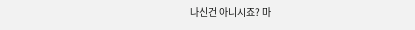나신건 아니시죠? 마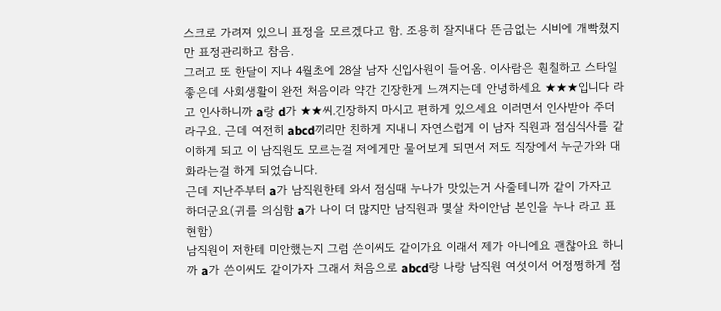스크로 가려져 있으니 표정을 모르겠다고 함. 조용히 잘지내다 뜬금없는 시비에 개빡쳤지만 표정관리하고 참음.
그러고 또 한달이 지나 4월초에 28살 남자 신입사원이 들어옴. 이사람은 훤칠하고 스타일좋은데 사회생활이 완전 처음이라 약간 긴장한게 느껴지는데 안녕하세요 ★★★입니다 라고 인사하니까 a랑 d가 ★★씨.긴장하지 마시고 편하게 있으세요 이러면서 인사받아 주더라구요. 근데 여전히 abcd끼리만 친하게 지내니 자연스럽게 이 남자 직원과 점심식사를 같이하게 되고 이 남직원도 모르는걸 저에게만 물어보게 되면서 저도 직장에서 누군가와 대화라는걸 하게 되었습니다.
근데 지난주부터 a가 남직원한테 와서 점심때 누나가 맛있는거 사줄테니까 같이 가자고 하더군요(귀를 의심함 a가 나이 더 많지만 남직원과 몇살 차이안남 본인을 누나 라고 표현함)
남직원이 저한테 미안했는지 그럼 쓴이씨도 같이가요 이래서 제가 아니에요 괜찮아요 하니까 a가 쓴이씨도 같이가자 그래서 처음으로 abcd랑 나랑 남직원 여섯이서 어정쩡하게 점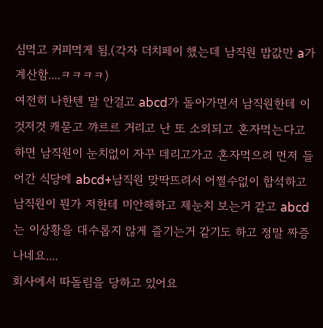심먹고 커피먹게 됨.(각자 더치페이 했는데 남직원 밥값만 a가 계산함....ㅋㅋㅋㅋ)
여전히 나한텐 말 안걸고 abcd가 돌아가면서 남직원한테 이것저것 캐묻고 꺄르르 거리고 난 또 소외되고 혼자먹는다고 하면 남직원이 눈치없이 자꾸 데리고가고 혼자먹으려 먼저 들어간 식당에 abcd+남직원 맞딱뜨려서 어쩔수없이 합석하고 남직원이 뭔가 저한테 미안해하고 제눈치 보는거 같고 abcd는 이상황을 대수롭지 않게 즐기는거 같기도 하고 정말 짜증나네요....
회사에서 따돌림을 당하고 있어요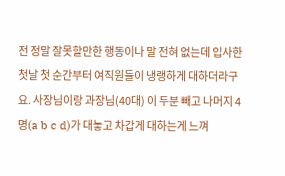전 정말 잘못할만한 행동이나 말 전혀 없는데 입사한 첫날 첫 순간부터 여직원들이 냉랭하게 대하더라구요. 사장님이랑 과장님(40대) 이 두분 빼고 나머지 4명(a b c d)가 대놓고 차갑게 대하는게 느껴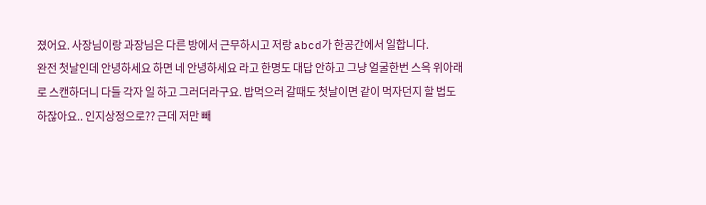졌어요. 사장님이랑 과장님은 다른 방에서 근무하시고 저랑 abcd가 한공간에서 일합니다.
완전 첫날인데 안녕하세요 하면 네 안녕하세요 라고 한명도 대답 안하고 그냥 얼굴한번 스윽 위아래로 스캔하더니 다들 각자 일 하고 그러더라구요. 밥먹으러 갈때도 첫날이면 같이 먹자던지 할 법도 하잖아요.. 인지상정으로?? 근데 저만 빼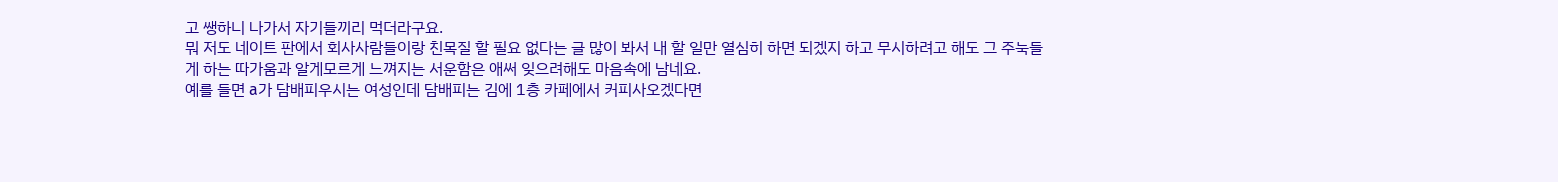고 쌩하니 나가서 자기들끼리 먹더라구요.
뭐 저도 네이트 판에서 회사사람들이랑 친목질 할 필요 없다는 글 많이 봐서 내 할 일만 열심히 하면 되겠지 하고 무시하려고 해도 그 주눅들게 하는 따가움과 알게모르게 느껴지는 서운함은 애써 잊으려해도 마음속에 남네요.
예를 들면 a가 담배피우시는 여성인데 담배피는 김에 1층 카페에서 커피사오겠다면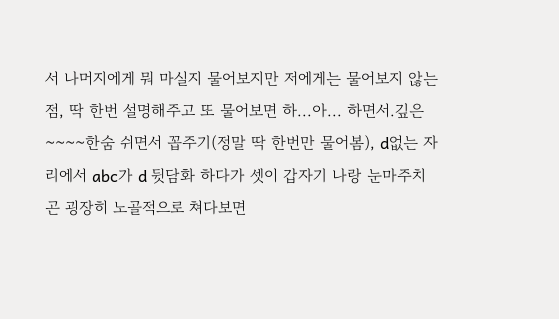서 나머지에게 뭐 마실지 물어보지만 저에게는 물어보지 않는점, 딱 한번 설명해주고 또 물어보면 하...아... 하면서.깊은~~~~한숨 쉬면서 꼽주기(정말 딱 한번만 물어봄), d없는 자리에서 abc가 d 뒷담화 하다가 셋이 갑자기 나랑 눈마주치곤 굉장히 노골적으로 쳐다보면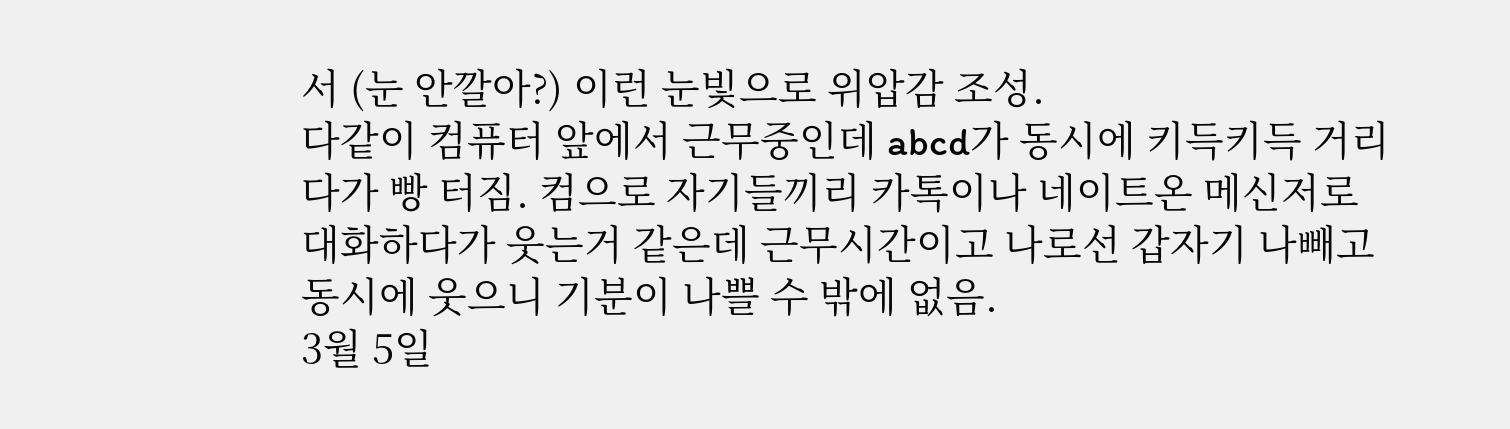서 (눈 안깔아?) 이런 눈빛으로 위압감 조성.
다같이 컴퓨터 앞에서 근무중인데 abcd가 동시에 키득키득 거리다가 빵 터짐. 컴으로 자기들끼리 카톡이나 네이트온 메신저로 대화하다가 웃는거 같은데 근무시간이고 나로선 갑자기 나빼고 동시에 웃으니 기분이 나쁠 수 밖에 없음.
3월 5일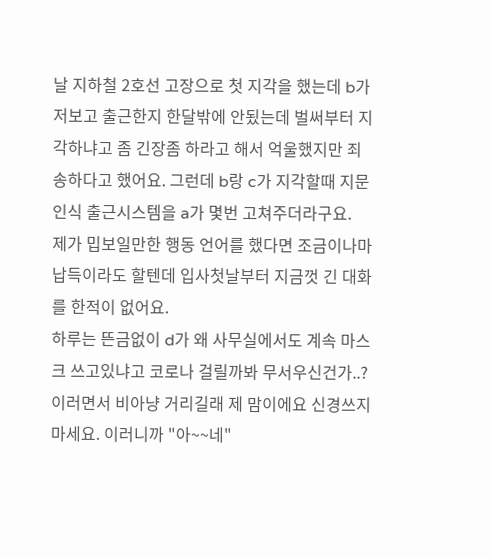날 지하철 2호선 고장으로 첫 지각을 했는데 b가 저보고 출근한지 한달밖에 안됬는데 벌써부터 지각하냐고 좀 긴장좀 하라고 해서 억울했지만 죄송하다고 했어요. 그런데 b랑 c가 지각할때 지문인식 출근시스템을 a가 몇번 고쳐주더라구요.
제가 밉보일만한 행동 언어를 했다면 조금이나마 납득이라도 할텐데 입사첫날부터 지금껏 긴 대화를 한적이 없어요.
하루는 뜬금없이 d가 왜 사무실에서도 계속 마스크 쓰고있냐고 코로나 걸릴까봐 무서우신건가..? 이러면서 비아냥 거리길래 제 맘이에요 신경쓰지 마세요. 이러니까 "아~~네"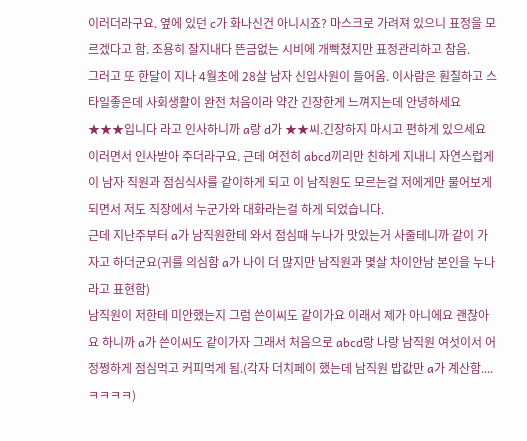이러더라구요. 옆에 있던 c가 화나신건 아니시죠? 마스크로 가려져 있으니 표정을 모르겠다고 함. 조용히 잘지내다 뜬금없는 시비에 개빡쳤지만 표정관리하고 참음.
그러고 또 한달이 지나 4월초에 28살 남자 신입사원이 들어옴. 이사람은 훤칠하고 스타일좋은데 사회생활이 완전 처음이라 약간 긴장한게 느껴지는데 안녕하세요 ★★★입니다 라고 인사하니까 a랑 d가 ★★씨.긴장하지 마시고 편하게 있으세요 이러면서 인사받아 주더라구요. 근데 여전히 abcd끼리만 친하게 지내니 자연스럽게 이 남자 직원과 점심식사를 같이하게 되고 이 남직원도 모르는걸 저에게만 물어보게 되면서 저도 직장에서 누군가와 대화라는걸 하게 되었습니다.
근데 지난주부터 a가 남직원한테 와서 점심때 누나가 맛있는거 사줄테니까 같이 가자고 하더군요(귀를 의심함 a가 나이 더 많지만 남직원과 몇살 차이안남 본인을 누나 라고 표현함)
남직원이 저한테 미안했는지 그럼 쓴이씨도 같이가요 이래서 제가 아니에요 괜찮아요 하니까 a가 쓴이씨도 같이가자 그래서 처음으로 abcd랑 나랑 남직원 여섯이서 어정쩡하게 점심먹고 커피먹게 됨.(각자 더치페이 했는데 남직원 밥값만 a가 계산함....ㅋㅋㅋㅋ)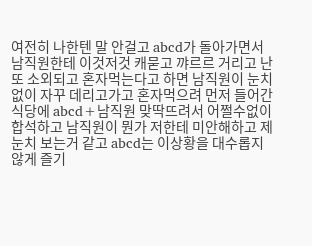여전히 나한텐 말 안걸고 abcd가 돌아가면서 남직원한테 이것저것 캐묻고 꺄르르 거리고 난 또 소외되고 혼자먹는다고 하면 남직원이 눈치없이 자꾸 데리고가고 혼자먹으려 먼저 들어간 식당에 abcd+남직원 맞딱뜨려서 어쩔수없이 합석하고 남직원이 뭔가 저한테 미안해하고 제눈치 보는거 같고 abcd는 이상황을 대수롭지 않게 즐기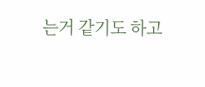는거 같기도 하고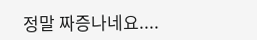정말 짜증나네요....